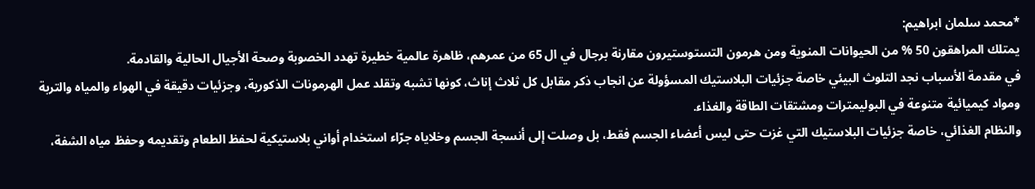*محمد سلمان ابراهيم:
يمتلك المراهقون 50 % من الحيوانات المنوية ومن هرمون التستوستيرون مقارنة برجال في ال 65 من عمرهم، ظاهرة عالمية خطيرة تهدد الخصوبة وصحة الأجيال الحالية والقادمة.
في مقدمة الأسباب نجد التلوث البيئي خاصة جزئيات البلاستيك المسؤولة عن انجاب ذكر مقابل كل ثلاث إناث، كونها تشبه وتقلد عمل الهرمونات الذكورية، وجزئيات دقيقة في الهواء والمياه والتربة ومواد كيميائية متنوعة في البوليمترات ومشتقات الطاقة والغذاء.
والنظام الغذائي، خاصة جزئيات البلاستيك التي غزت حتى ليس أعضاء الجسم فقط، بل وصلت إلى أنسجة الجسم وخلاياه جرّاء استخدام أواني بلاستيكية لحفظ الطعام وتقديمه وحفظ مياه الشفة،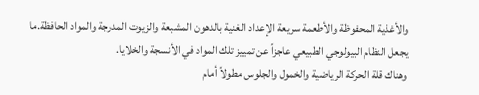والأغذية المحفوظة والأطعمة سريعة الإعداد الغنية بالدهون المشبعة والزيوت المدرجة والمواد الحافظة.ما يجعل النظام البيولوجي الطبيعي عاجزاً عن تمييز تلك المواد في الأنسجة والخلايا.
وهناك قلة الحركة الرياضية والخمول والجلوس مطولاً أمام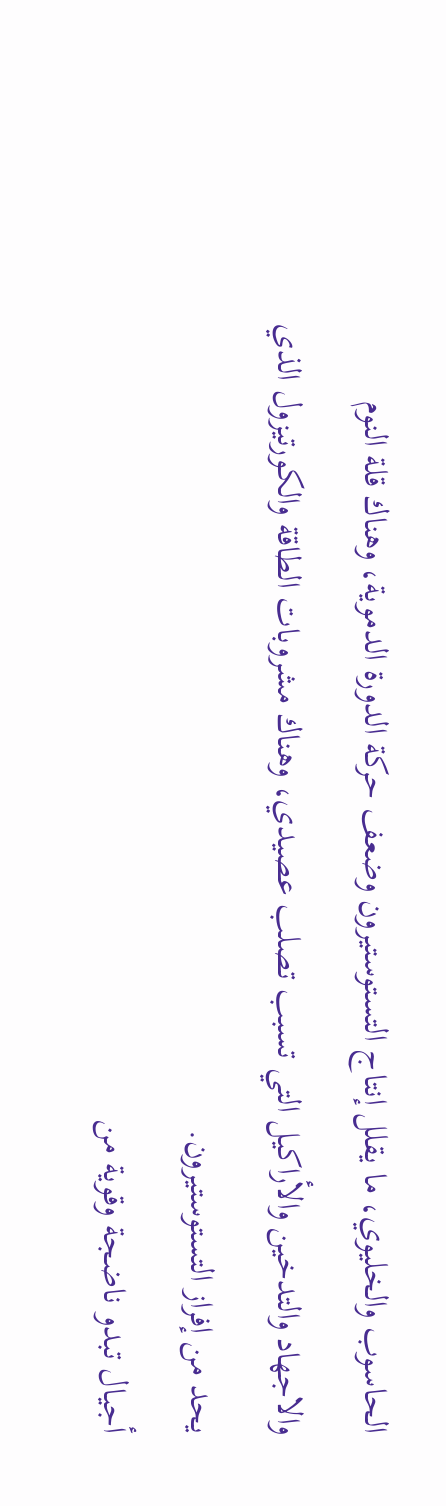الحاسوب والخليوي، ما يقلل إنتاج التستوستيرون وضعف حركة الدورة الدموية، وهناك قلة النوم والاجهاد والتدخين والأراكيل التي تسبب تصلب عصيدي، وهناك مشروبات الطاقة والكورتيزول الذي يحد من إفراز التستوستيرون.
أجيال تبدو ناضجة وقوية من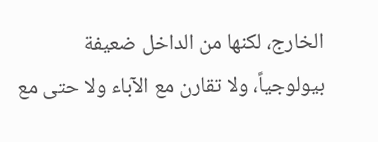الخارج، لكنها من الداخل ضعيفة بيولوجياً، ولا تقارن مع الآباء ولا حتى مع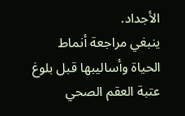الأجداد.
ينبغي مراجعة أنماط الحياة وأساليبها قبل بلوغ عتبة العقم الصحي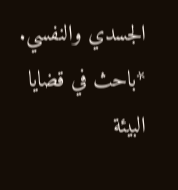الجسدي والنفسي.
*باحث في قضايا البيئة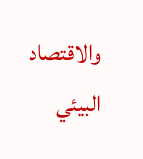والاقتصاد البيئي